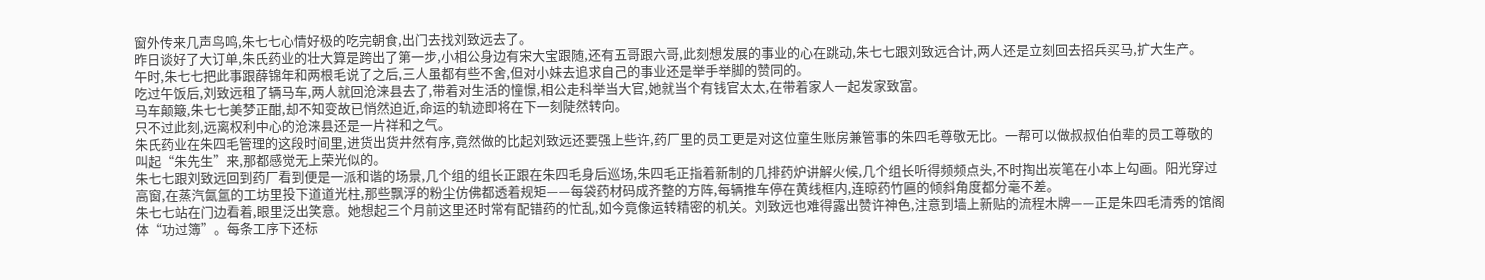窗外传来几声鸟鸣,朱七七心情好极的吃完朝食,出门去找刘致远去了。
昨日谈好了大订单,朱氏药业的壮大算是跨出了第一步,小相公身边有宋大宝跟随,还有五哥跟六哥,此刻想发展的事业的心在跳动,朱七七跟刘致远合计,两人还是立刻回去招兵买马,扩大生产。
午时,朱七七把此事跟薛锦年和两根毛说了之后,三人虽都有些不舍,但对小妹去追求自己的事业还是举手举脚的赞同的。
吃过午饭后,刘致远租了辆马车,两人就回沧涞县去了,带着对生活的憧憬,相公走科举当大官,她就当个有钱官太太,在带着家人一起发家致富。
马车颠簸,朱七七美梦正酣,却不知变故已悄然迫近,命运的轨迹即将在下一刻陡然转向。
只不过此刻,远离权利中心的沧涞县还是一片祥和之气。
朱氏药业在朱四毛管理的这段时间里,进货出货井然有序,竟然做的比起刘致远还要强上些许,药厂里的员工更是对这位童生账房兼管事的朱四毛尊敬无比。一帮可以做叔叔伯伯辈的员工尊敬的叫起“朱先生”来,那都感觉无上荣光似的。
朱七七跟刘致远回到药厂看到便是一派和谐的场景,几个组的组长正跟在朱四毛身后巡场,朱四毛正指着新制的几排药炉讲解火候,几个组长听得频频点头,不时掏出炭笔在小本上勾画。阳光穿过高窗,在蒸汽氤氲的工坊里投下道道光柱,那些飘浮的粉尘仿佛都透着规矩——每袋药材码成齐整的方阵,每辆推车停在黄线框内,连晾药竹匾的倾斜角度都分毫不差。
朱七七站在门边看着,眼里泛出笑意。她想起三个月前这里还时常有配错药的忙乱,如今竟像运转精密的机关。刘致远也难得露出赞许神色,注意到墙上新贴的流程木牌——正是朱四毛清秀的馆阁体“功过簿”。每条工序下还标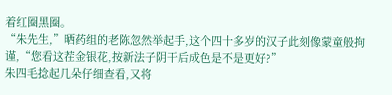着红圈黑圈。
“朱先生,”晒药组的老陈忽然举起手,这个四十多岁的汉子此刻像蒙童般拘谨,“您看这茬金银花,按新法子阴干后成色是不是更好?”
朱四毛捻起几朵仔细查看,又将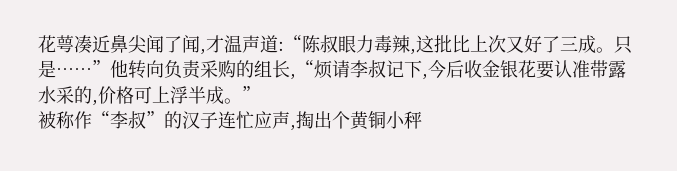花萼凑近鼻尖闻了闻,才温声道:“陈叔眼力毒辣,这批比上次又好了三成。只是……”他转向负责采购的组长,“烦请李叔记下,今后收金银花要认准带露水采的,价格可上浮半成。”
被称作“李叔”的汉子连忙应声,掏出个黄铜小秤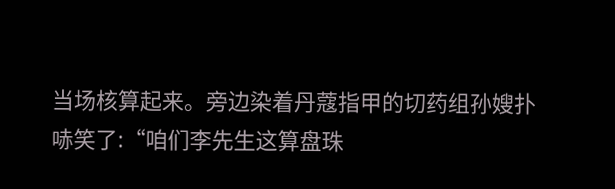当场核算起来。旁边染着丹蔻指甲的切药组孙嫂扑哧笑了:“咱们李先生这算盘珠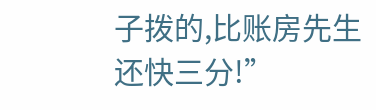子拨的,比账房先生还快三分!”